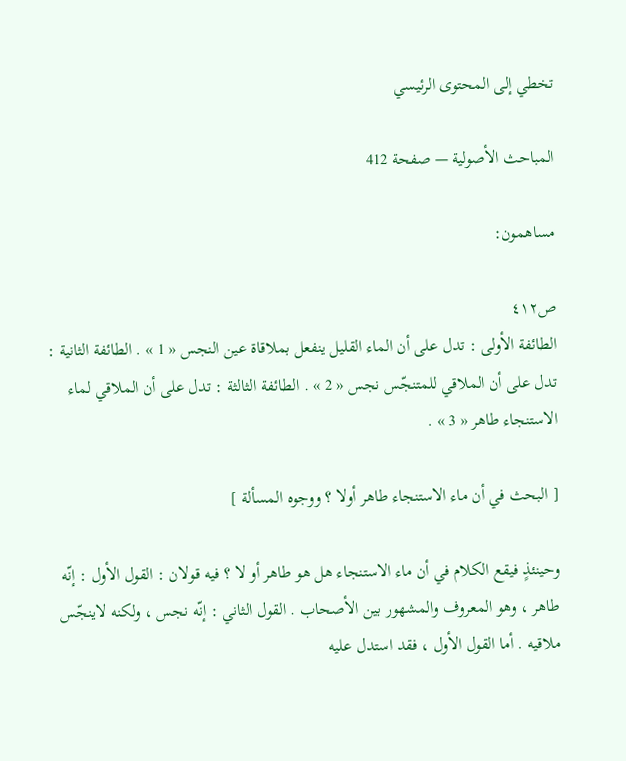تخطي إلى المحتوى الرئيسي

المباحث الأصولية — صفحة 412

مساهمون:

ص٤١٢
الطائفة الأولى : تدل على أن الماء القليل ينفعل بملاقاة عين النجس « 1 » . الطائفة الثانية : تدل على أن الملاقي للمتنجّس نجس « 2 » . الطائفة الثالثة : تدل على أن الملاقي لماء الاستنجاء طاهر « 3 » .

[ البحث في أن ماء الاستنجاء طاهر أولا ؟ ووجوه المسألة ]

وحينئذٍ فيقع الكلام في أن ماء الاستنجاء هل هو طاهر أو لا ؟ فيه قولان : القول الأول : إنّه طاهر ، وهو المعروف والمشهور بين الأصحاب . القول الثاني : إنّه نجس ، ولكنه لاينجّس ملاقيه . أما القول الأول ، فقد استدل عليه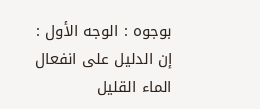بوجوه : الوجه الأول : إن الدليل على انفعال الماء القليل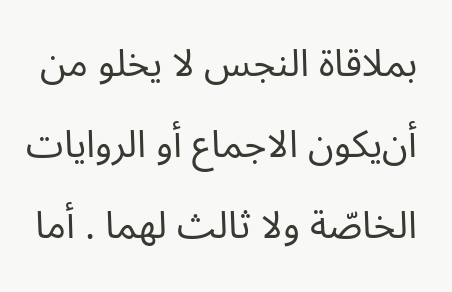بملاقاة النجس لا يخلو من أن‌يكون الاجماع أو الروايات الخاصّة ولا ثالث لهما . أما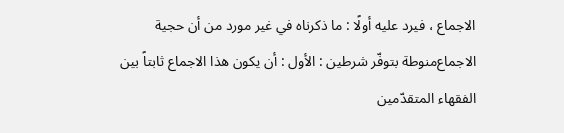الاجماع ، فيرد عليه أولًا : ما ذكرناه في غير مورد من أن حجية الاجماع‌منوطة بتوفّر شرطين : الأول : أن يكون هذا الاجماع ثابتاً بين الفقهاء المتقدّمين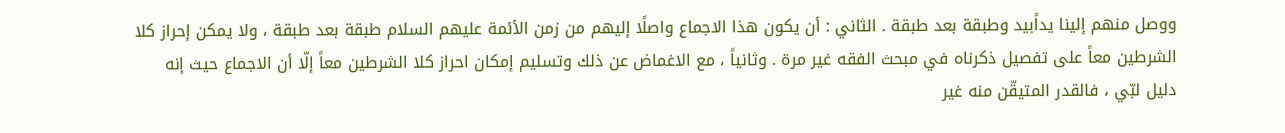ووصل منهم إلينا يداًبيد وطبقة بعد طبقة . الثاني : أن يكون هذا الاجماع واصلًا إليهم من زمن الأئمة عليهم السلام طبقة بعد طبقة ، ولا يمكن إحراز كلا الشرطين معاً على تفصيل ذكرناه في مبحث الفقه غير مرة . وثانياً ، مع الاغماض عن ذلك وتسليم إمكان احراز كلا الشرطين معاً إلّا أن الاجماع حيث إنه دليل لبّي ، فالقدر المتيقّن منه غير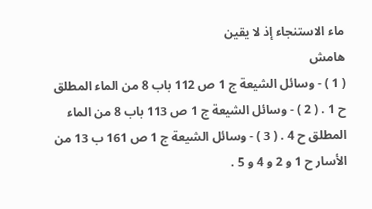ماء الاستنجاء إذ لا يقين
هامش
( 1 ) - وسائل الشيعة ج 1 ص 112 باب 8 من الماء المطلق ح 1 . ( 2 ) - وسائل الشيعة ج 1 ص 113 باب 8 من الماء المطلق ح 4 . ( 3 ) - وسائل الشيعة ج 1 ص 161 ب 13 من الأسار ح 1 و 2 و 4 و 5 .